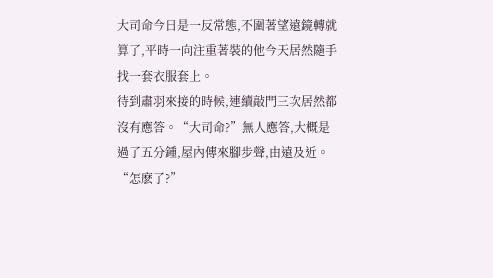大司命今日是一反常態,不圍著望遠鏡轉就算了,平時一向注重著裝的他今天居然隨手找一套衣服套上。
待到肅羽來接的時候,連續敲門三次居然都沒有應答。“大司命?”無人應答,大概是過了五分鍾,屋內傳來腳步聲,由遠及近。
“怎麽了?”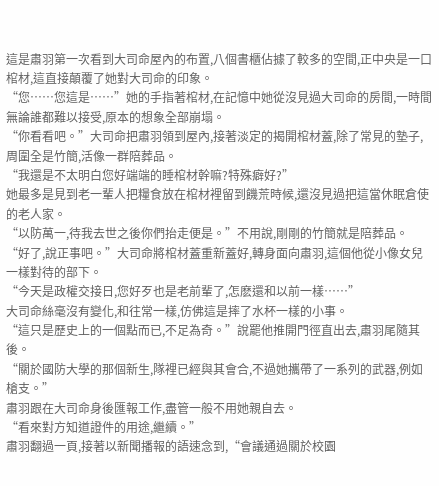這是肅羽第一次看到大司命屋內的布置,八個書櫃佔據了較多的空間,正中央是一口棺材,這直接顛覆了她對大司命的印象。
“您……您這是……”她的手指著棺材,在記憶中她從沒見過大司命的房間,一時間無論誰都難以接受,原本的想象全部崩塌。
“你看看吧。”大司命把肅羽領到屋內,接著淡定的揭開棺材蓋,除了常見的墊子,周圍全是竹簡,活像一群陪葬品。
“我還是不太明白您好端端的睡棺材幹嘛?特殊癖好?”
她最多是見到老一輩人把糧食放在棺材裡留到饑荒時候,還沒見過把這當休眠倉使的老人家。
“以防萬一,待我去世之後你們抬走便是。”不用說,剛剛的竹簡就是陪葬品。
“好了,說正事吧。”大司命將棺材蓋重新蓋好,轉身面向肅羽,這個他從小像女兒一樣對待的部下。
“今天是政權交接日,您好歹也是老前輩了,怎麽還和以前一樣……”
大司命絲毫沒有變化,和往常一樣,仿佛這是摔了水杯一樣的小事。
“這只是歷史上的一個點而已,不足為奇。”說罷他推開門徑直出去,肅羽尾隨其後。
“關於國防大學的那個新生,隊裡已經與其會合,不過她攜帶了一系列的武器,例如槍支。”
肅羽跟在大司命身後匯報工作,盡管一般不用她親自去。
“看來對方知道證件的用途,繼續。”
肅羽翻過一頁,接著以新聞播報的語速念到,“會議通過關於校園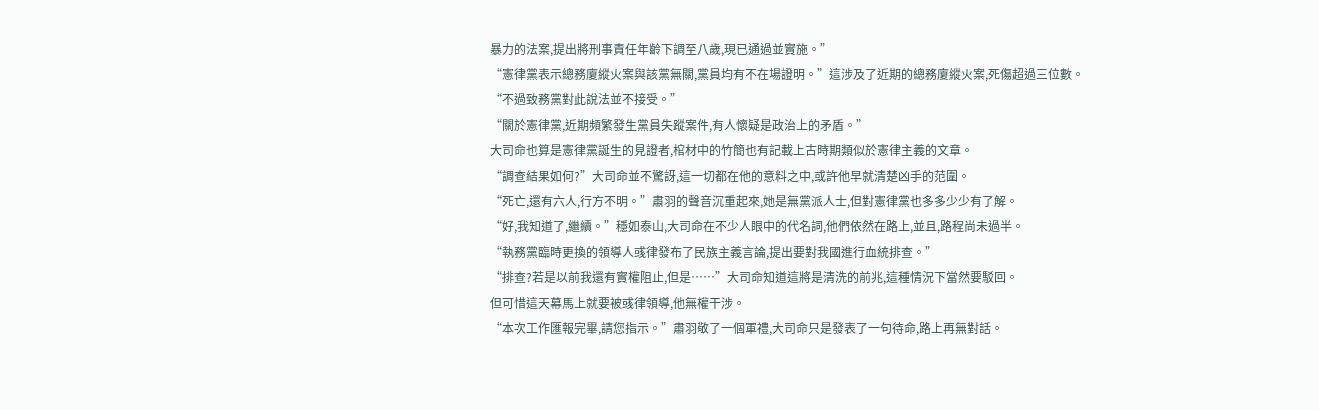暴力的法案,提出將刑事責任年齡下調至八歲,現已通過並實施。”
“憲律黨表示總務廈縱火案與該黨無關,黨員均有不在場證明。”這涉及了近期的總務廈縱火案,死傷超過三位數。
“不過致務黨對此說法並不接受。”
“關於憲律黨,近期頻繁發生黨員失蹤案件,有人懷疑是政治上的矛盾。”
大司命也算是憲律黨誕生的見證者,棺材中的竹簡也有記載上古時期類似於憲律主義的文章。
“調查結果如何?”大司命並不驚訝,這一切都在他的意料之中,或許他早就清楚凶手的范圍。
“死亡,還有六人,行方不明。”肅羽的聲音沉重起來,她是無黨派人士,但對憲律黨也多多少少有了解。
“好,我知道了,繼續。”穩如泰山,大司命在不少人眼中的代名詞,他們依然在路上,並且,路程尚未過半。
“執務黨臨時更換的領導人彧律發布了民族主義言論,提出要對我國進行血統排查。”
“排查?若是以前我還有實權阻止,但是……”大司命知道這將是清洗的前兆,這種情況下當然要駁回。
但可惜這天幕馬上就要被彧律領導,他無權干涉。
“本次工作匯報完畢,請您指示。”肅羽敬了一個軍禮,大司命只是發表了一句待命,路上再無對話。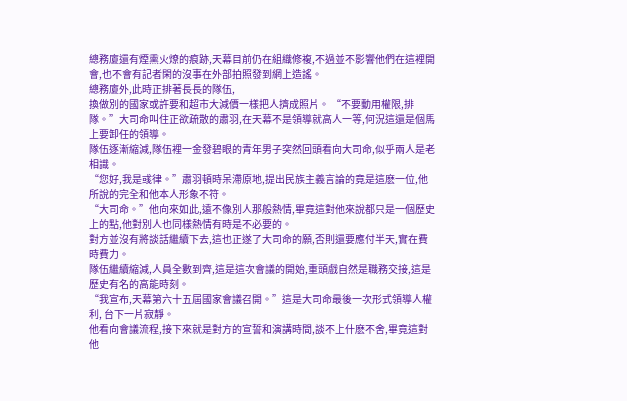總務廈還有煙熏火燎的痕跡,天幕目前仍在組織修複,不過並不影響他們在這裡開會,也不會有記者閑的沒事在外部拍照發到網上造謠。
總務廈外,此時正排著長長的隊伍,
換做別的國家或許要和超市大減價一樣把人擠成照片。 “不要動用權限,排隊。”大司命叫住正欲疏散的肅羽,在天幕不是領導就高人一等,何況這還是個馬上要卸任的領導。
隊伍逐漸縮減,隊伍裡一金發碧眼的青年男子突然回頭看向大司命,似乎兩人是老相識。
“您好,我是彧律。”肅羽頓時呆滯原地,提出民族主義言論的竟是這麽一位,他所說的完全和他本人形象不符。
“大司命。”他向來如此,遠不像別人那般熱情,畢竟這對他來說都只是一個歷史上的點,他對別人也同樣熱情有時是不必要的。
對方並沒有將談話繼續下去,這也正遂了大司命的願,否則還要應付半天,實在費時費力。
隊伍繼續縮減,人員全數到齊,這是這次會議的開始,重頭戲自然是職務交接,這是歷史有名的高能時刻。
“我宣布,天幕第六十五屆國家會議召開。”這是大司命最後一次形式領導人權利, 台下一片寂靜。
他看向會議流程,接下來就是對方的宣誓和演講時間,談不上什麽不舍,畢竟這對他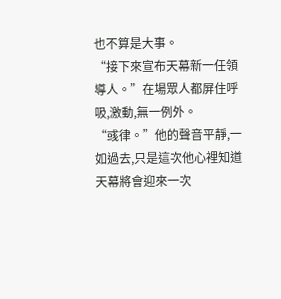也不算是大事。
“接下來宣布天幕新一任領導人。”在場眾人都屏住呼吸,激動,無一例外。
“彧律。”他的聲音平靜,一如過去,只是這次他心裡知道天幕將會迎來一次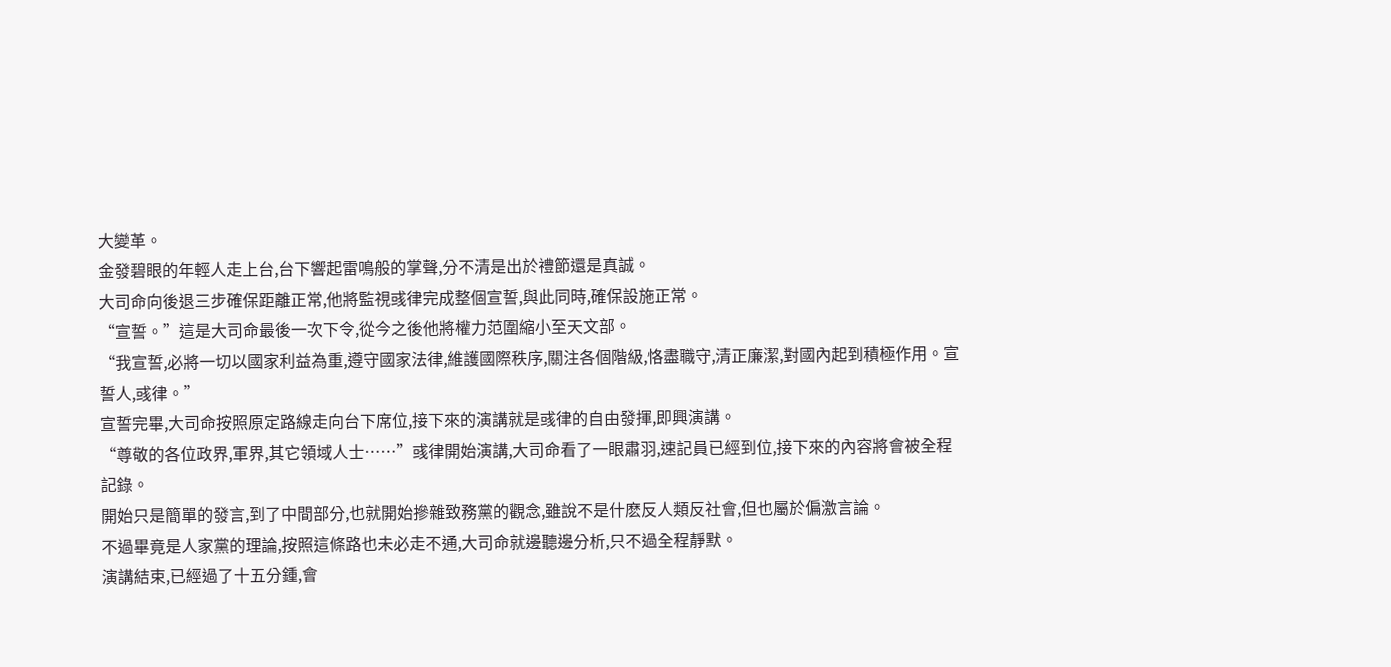大變革。
金發碧眼的年輕人走上台,台下響起雷鳴般的掌聲,分不清是出於禮節還是真誠。
大司命向後退三步確保距離正常,他將監視彧律完成整個宣誓,與此同時,確保設施正常。
“宣誓。”這是大司命最後一次下令,從今之後他將權力范圍縮小至天文部。
“我宣誓,必將一切以國家利益為重,遵守國家法律,維護國際秩序,關注各個階級,恪盡職守,清正廉潔,對國內起到積極作用。宣誓人,彧律。”
宣誓完畢,大司命按照原定路線走向台下席位,接下來的演講就是彧律的自由發揮,即興演講。
“尊敬的各位政界,軍界,其它領域人士……”彧律開始演講,大司命看了一眼肅羽,速記員已經到位,接下來的內容將會被全程記錄。
開始只是簡單的發言,到了中間部分,也就開始摻雜致務黨的觀念,雖說不是什麽反人類反社會,但也屬於偏激言論。
不過畢竟是人家黨的理論,按照這條路也未必走不通,大司命就邊聽邊分析,只不過全程靜默。
演講結束,已經過了十五分鍾,會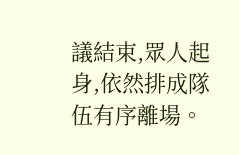議結束,眾人起身,依然排成隊伍有序離場。